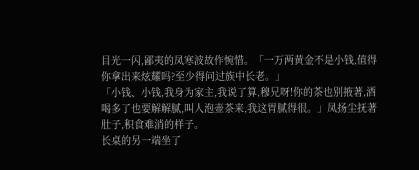目光一闪,鄙夷的凤寒波故作惋惜。「一万两黄金不是小钱,值得你拿出来炫耀吗?至少得问过族中长老。」
「小钱、小钱,我身为家主,我说了算,穆兄呀!你的茶也别掖著,酒喝多了也要解解腻,叫人泡壶茶来,我这胃腻得很。」凤扬尘抚著肚子,积食难消的样子。
长桌的另一端坐了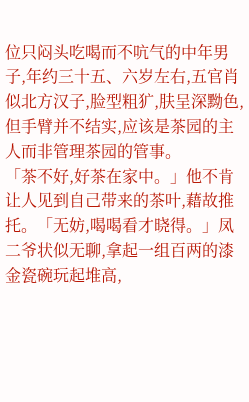位只闷头吃喝而不吭气的中年男子,年约三十五、六岁左右,五官肖似北方汉子,脸型粗犷,肤呈深黝色,但手臂并不结实,应该是茶园的主人而非管理茶园的管事。
「茶不好,好茶在家中。」他不肯让人见到自己带来的茶叶,藉故推托。「无妨,喝喝看才晓得。」凤二爷状似无聊,拿起一组百两的漆金瓷碗玩起堆高,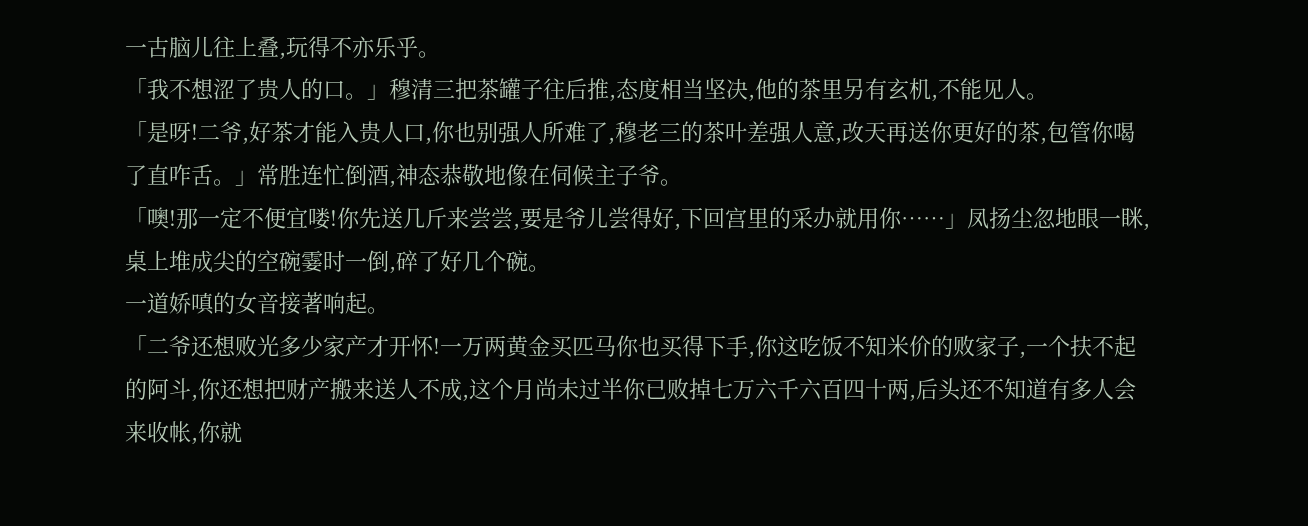一古脑儿往上叠,玩得不亦乐乎。
「我不想涩了贵人的口。」穆清三把茶罐子往后推,态度相当坚决,他的茶里另有玄机,不能见人。
「是呀!二爷,好茶才能入贵人口,你也别强人所难了,穆老三的茶叶差强人意,改天再送你更好的茶,包管你喝了直咋舌。」常胜连忙倒酒,神态恭敬地像在伺候主子爷。
「噢!那一定不便宜喽!你先送几斤来尝尝,要是爷儿尝得好,下回宫里的采办就用你……」凤扬尘忽地眼一眯,桌上堆成尖的空碗霎时一倒,碎了好几个碗。
一道娇嗔的女音接著响起。
「二爷还想败光多少家产才开怀!一万两黄金买匹马你也买得下手,你这吃饭不知米价的败家子,一个扶不起的阿斗,你还想把财产搬来送人不成,这个月尚未过半你已败掉七万六千六百四十两,后头还不知道有多人会来收帐,你就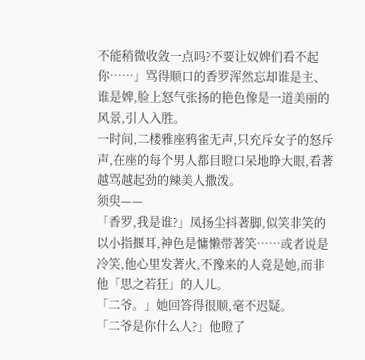不能稍微收敛一点吗?不要让奴婢们看不起你……」骂得顺口的香罗浑然忘却谁是主、谁是婢,脸上怒气张扬的艳色像是一道美丽的风景,引人入胜。
一时间,二楼雅座鸦雀无声,只充斥女子的怒斥声,在座的每个男人都目瞪口呆地睁大眼,看著越骂越起劲的辣美人撒泼。
须臾——
「香罗,我是谁?」凤扬尘抖著脚,似笑非笑的以小指揠耳,神色是慵懒带著笑……或者说是冷笑,他心里发著火,不豫来的人竟是她,而非他「思之若狂」的人儿。
「二爷。」她回答得很顺,毫不迟疑。
「二爷是你什么人?」他瞪了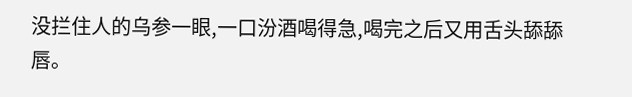没拦住人的乌参一眼,一口汾酒喝得急,喝完之后又用舌头舔舔唇。